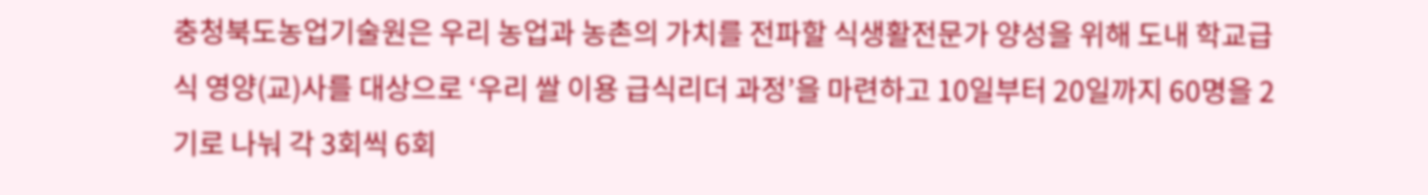충청북도농업기술원은 우리 농업과 농촌의 가치를 전파할 식생활전문가 양성을 위해 도내 학교급식 영양(교)사를 대상으로 ‘우리 쌀 이용 급식리더 과정’을 마련하고 10일부터 20일까지 60명을 2기로 나눠 각 3회씩 6회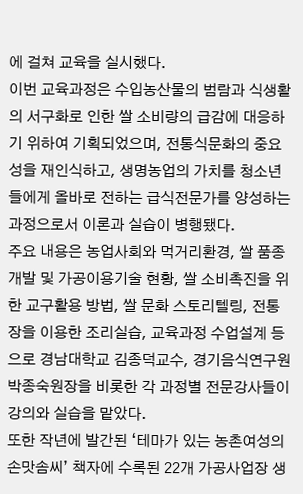에 걸쳐 교육을 실시했다.
이번 교육과정은 수입농산물의 범람과 식생활의 서구화로 인한 쌀 소비량의 급감에 대응하기 위하여 기획되었으며, 전통식문화의 중요성을 재인식하고, 생명농업의 가치를 청소년들에게 올바로 전하는 급식전문가를 양성하는 과정으로서 이론과 실습이 병행됐다.
주요 내용은 농업사회와 먹거리환경, 쌀 품종개발 및 가공이용기술 현황, 쌀 소비촉진을 위한 교구활용 방법, 쌀 문화 스토리텔링, 전통 장을 이용한 조리실습, 교육과정 수업설계 등으로 경남대학교 김종덕교수, 경기음식연구원 박종숙원장을 비롯한 각 과정별 전문강사들이 강의와 실습을 맡았다.
또한 작년에 발간된 ‘테마가 있는 농촌여성의 손맛솜씨’ 책자에 수록된 22개 가공사업장 생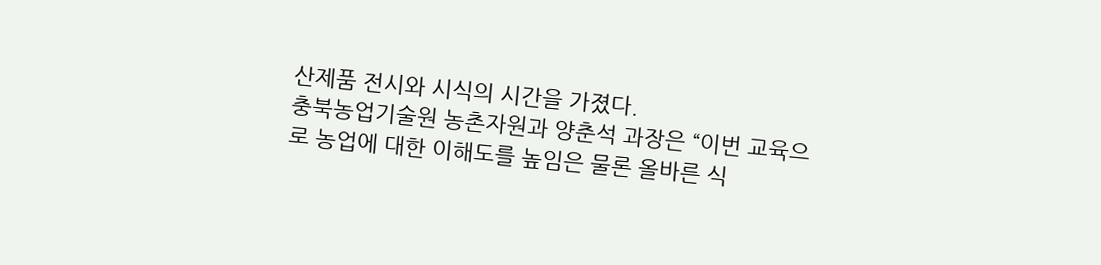산제품 전시와 시식의 시간을 가졌다.
충북농업기술원 농촌자원과 양춘석 과장은 “이번 교육으로 농업에 대한 이해도를 높임은 물론 올바른 식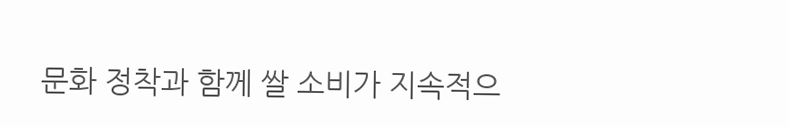문화 정착과 함께 쌀 소비가 지속적으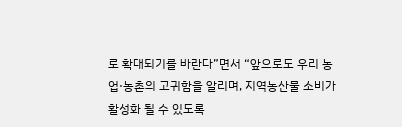로 확대되기를 바란다”면서 “앞으로도 우리 농업·농촌의 고귀함을 알리며, 지역농산물 소비가 활성화 될 수 있도록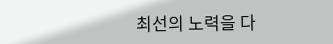최선의 노력을 다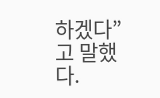하겠다”고 말했다.